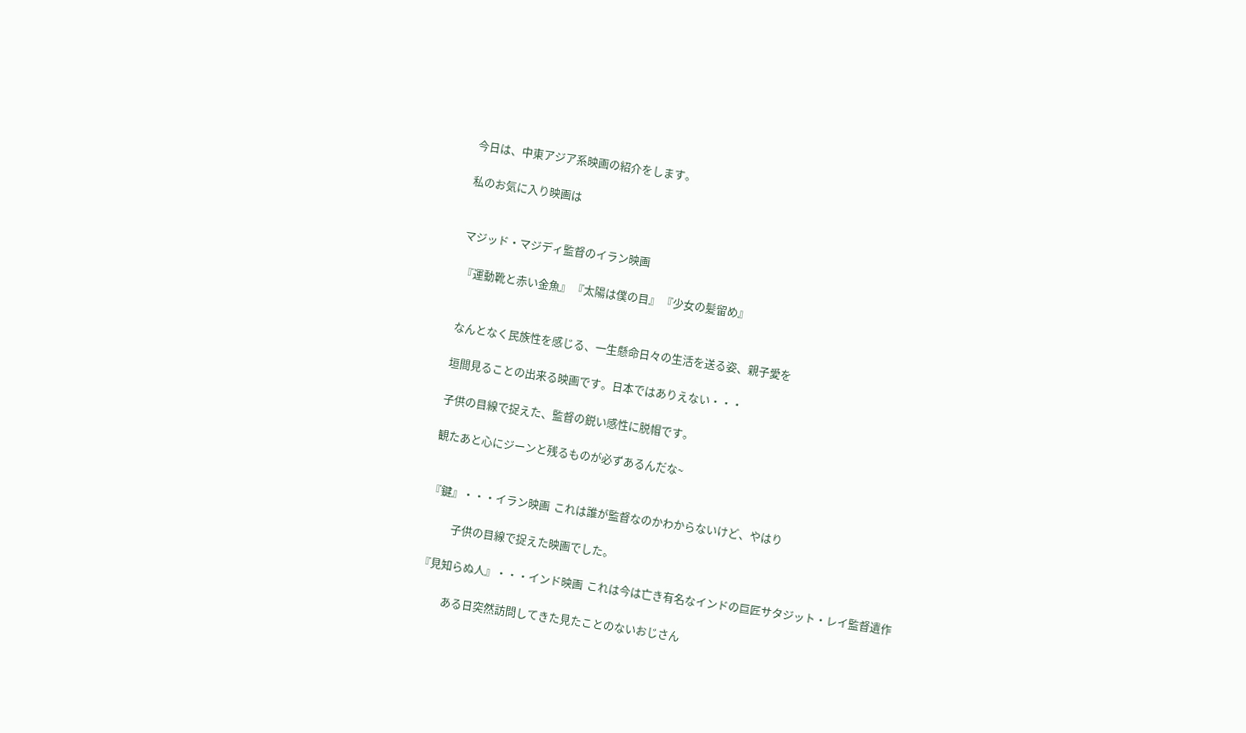今日は、中東アジア系映画の紹介をします。

私のお気に入り映画は


マジッド・マジディ監督のイラン映画

 『運動靴と赤い金魚』 『太陽は僕の目』 『少女の髪留め』


 なんとなく民族性を感じる、一生懸命日々の生活を送る姿、親子愛を

 垣間見ることの出来る映画です。日本ではありえない・・・

 子供の目線で捉えた、監督の鋭い感性に脱帽です。

 観たあと心にジーンと残るものが必ずあるんだな~


 『鍵』・・・イラン映画  これは誰が監督なのかわからないけど、やはり

              子供の目線で捉えた映画でした。

 『見知らぬ人』・・・インド映画  これは今は亡き有名なインドの巨匠サタジット・レイ監督遺作

              ある日突然訪問してきた見たことのないおじさん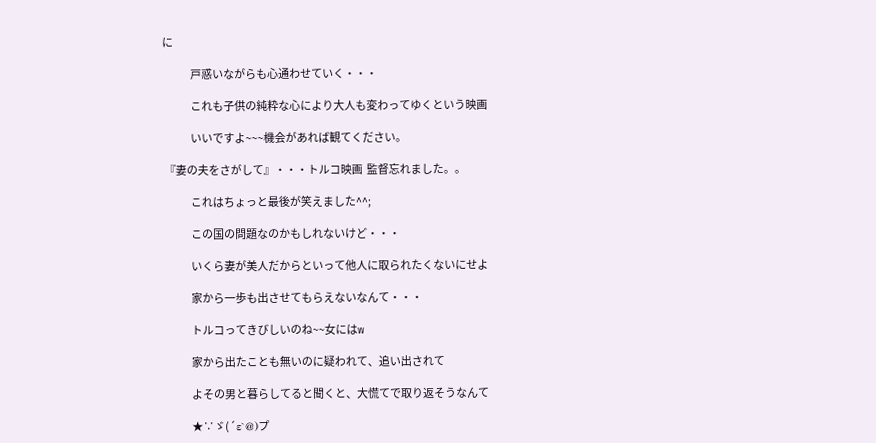に

              戸惑いながらも心通わせていく・・・

              これも子供の純粋な心により大人も変わってゆくという映画

              いいですよ~~~機会があれば観てください。

 『妻の夫をさがして』・・・トルコ映画  監督忘れました。。

              これはちょっと最後が笑えました^^;

              この国の問題なのかもしれないけど・・・

              いくら妻が美人だからといって他人に取られたくないにせよ

              家から一歩も出させてもらえないなんて・・・

              トルコってきびしいのね~~女にはw

              家から出たことも無いのに疑われて、追い出されて

              よその男と暮らしてると聞くと、大慌てで取り返そうなんて

              ★∵ゞ(´ε`@)プ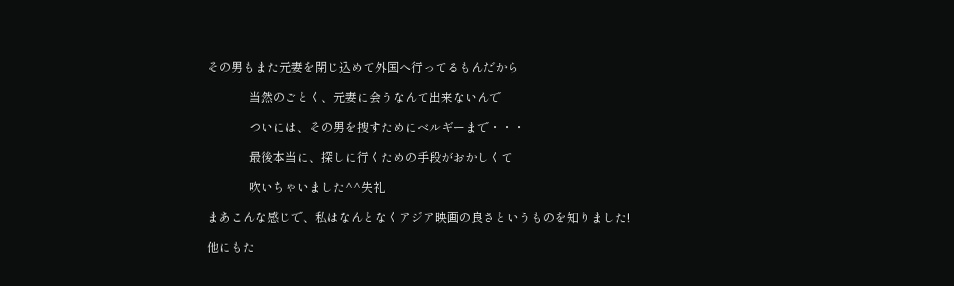その男もまた元妻を閉じ込めて外国へ行ってるもんだから

              当然のごとく、元妻に会うなんて出来ないんで

              ついには、その男を捜すためにベルギーまで・・・

              最後本当に、探しに行くための手段がおかしくて

              吹いちゃいました^^失礼

まあこんな感じで、私はなんとなくアジア映画の良さというものを知りました!

他にもた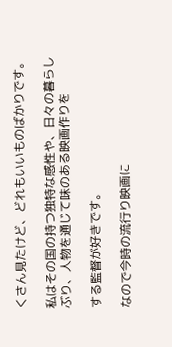くさん見たけど、どれもいいものばかりです。

私はその国の持つ独特な感性や、日々の暮らしぶり、人物を通じて味のある映画作りを

する監督が好きです。

なので今時の流行り映画に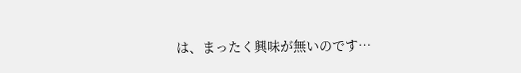は、まったく興味が無いのです…